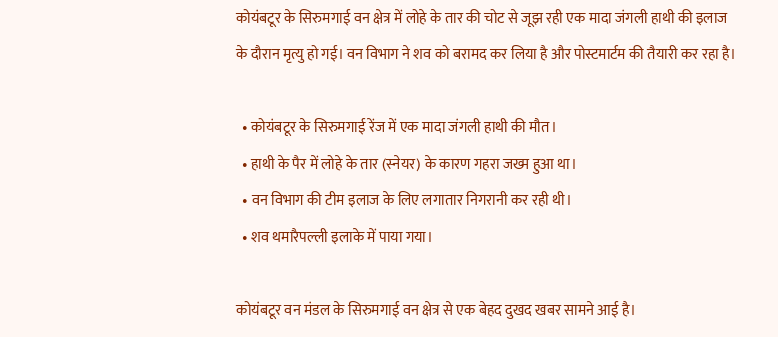कोयंबटूर के सिरुमगाई वन क्षेत्र में लोहे के तार की चोट से जूझ रही एक मादा जंगली हाथी की इलाज के दौरान मृत्यु हो गई। वन विभाग ने शव को बरामद कर लिया है और पोस्टमार्टम की तैयारी कर रहा है।

  • कोयंबटूर के सिरुमगाई रेंज में एक मादा जंगली हाथी की मौत।
  • हाथी के पैर में लोहे के तार (स्नेयर) के कारण गहरा जख्म हुआ था।
  • वन विभाग की टीम इलाज के लिए लगातार निगरानी कर रही थी।
  • शव थमारैपल्ली इलाके में पाया गया।

कोयंबटूर वन मंडल के सिरुमगाई वन क्षेत्र से एक बेहद दुखद खबर सामने आई है।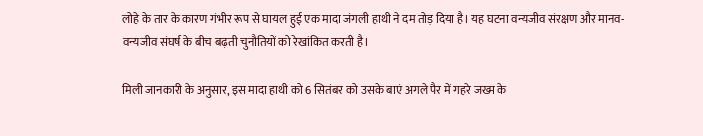लोहे के तार के कारण गंभीर रूप से घायल हुई एक मादा जंगली हाथी ने दम तोड़ दिया है। यह घटना वन्यजीव संरक्षण और मानव-वन्यजीव संघर्ष के बीच बढ़ती चुनौतियों को रेखांकित करती है।

मिली जानकारी के अनुसार, इस मादा हाथी को 6 सितंबर को उसके बाएं अगले पैर में गहरे जख्म के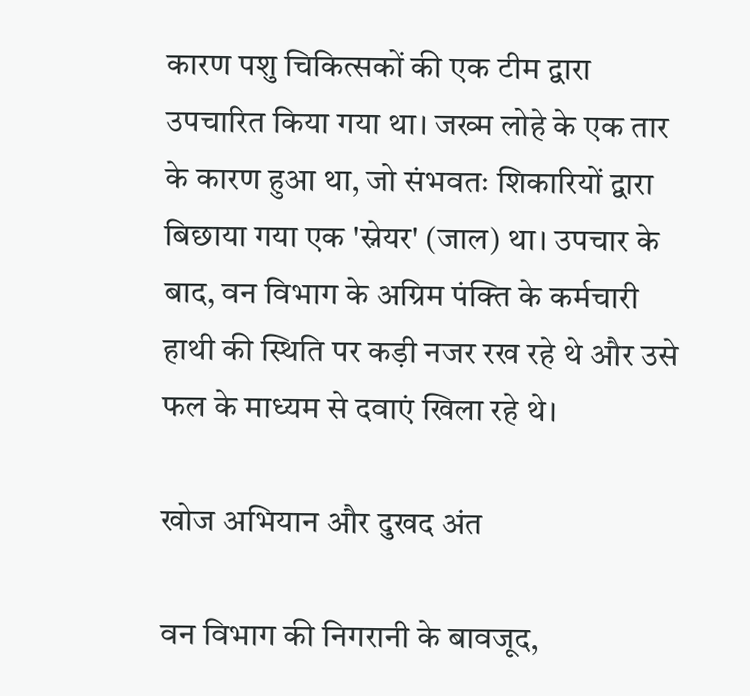कारण पशु चिकित्सकों की एक टीम द्वारा उपचारित किया गया था। जख्म लोहे के एक तार के कारण हुआ था, जो संभवतः शिकारियों द्वारा बिछाया गया एक 'स्नेयर' (जाल) था। उपचार के बाद, वन विभाग के अग्रिम पंक्ति के कर्मचारी हाथी की स्थिति पर कड़ी नजर रख रहे थे और उसे फल के माध्यम से दवाएं खिला रहे थे।

खोज अभियान और दुखद अंत

वन विभाग की निगरानी के बावजूद,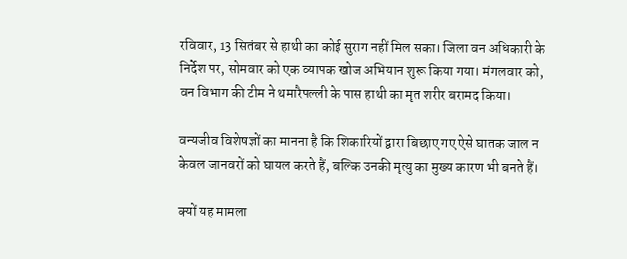रविवार, 13 सितंबर से हाथी का कोई सुराग नहीं मिल सका। जिला वन अधिकारी के निर्देश पर, सोमवार को एक व्यापक खोज अभियान शुरू किया गया। मंगलवार को, वन विभाग की टीम ने थमारैपल्ली के पास हाथी का मृत शरीर बरामद किया।

वन्यजीव विशेषज्ञों का मानना है कि शिकारियों द्वारा बिछाए गए ऐसे घातक जाल न केवल जानवरों को घायल करते हैं, बल्कि उनकी मृत्यु का मुख्य कारण भी बनते हैं।

क्यों यह मामला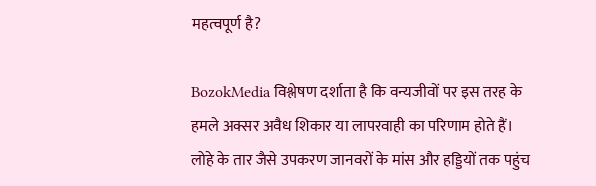महत्वपूर्ण है?

BozokMedia विश्लेषण दर्शाता है कि वन्यजीवों पर इस तरह के हमले अक्सर अवैध शिकार या लापरवाही का परिणाम होते हैं। लोहे के तार जैसे उपकरण जानवरों के मांस और हड्डियों तक पहुंच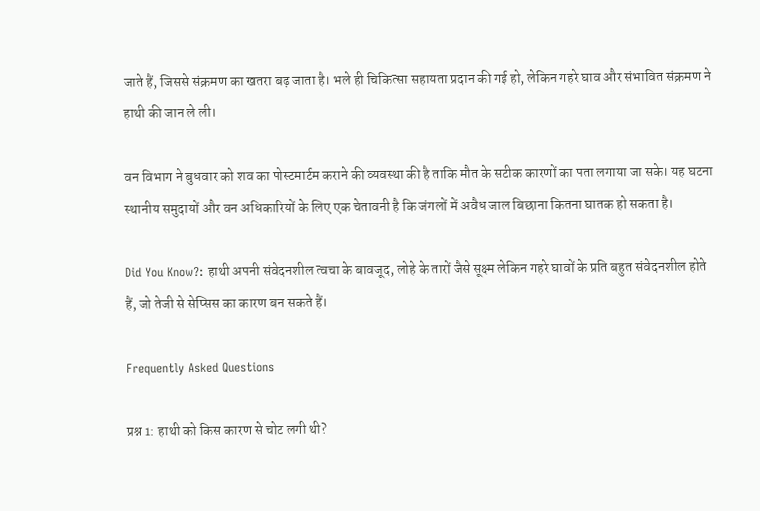जाते हैं, जिससे संक्रमण का खतरा बढ़ जाता है। भले ही चिकित्सा सहायता प्रदान की गई हो, लेकिन गहरे घाव और संभावित संक्रमण ने हाथी की जान ले ली।

वन विभाग ने बुधवार को शव का पोस्टमार्टम कराने की व्यवस्था की है ताकि मौत के सटीक कारणों का पता लगाया जा सके। यह घटना स्थानीय समुदायों और वन अधिकारियों के लिए एक चेतावनी है कि जंगलों में अवैध जाल बिछाना कितना घातक हो सकता है।

Did You Know?: हाथी अपनी संवेदनशील त्वचा के बावजूद, लोहे के तारों जैसे सूक्ष्म लेकिन गहरे घावों के प्रति बहुत संवेदनशील होते हैं, जो तेजी से सेप्सिस का कारण बन सकते हैं।

Frequently Asked Questions

प्रश्न 1: हाथी को किस कारण से चोट लगी थी?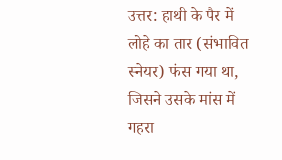उत्तर: हाथी के पैर में लोहे का तार (संभावित स्नेयर) फंस गया था, जिसने उसके मांस में गहरा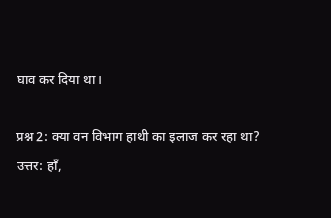घाव कर दिया था।

प्रश्न 2: क्या वन विभाग हाथी का इलाज कर रहा था?
उत्तर: हाँ,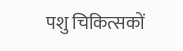पशु चिकित्सकों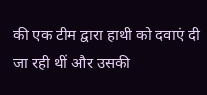की एक टीम द्वारा हाथी को दवाएं दी जा रही थीं और उसकी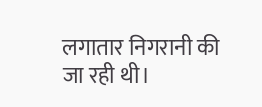लगातार निगरानी की जा रही थी।